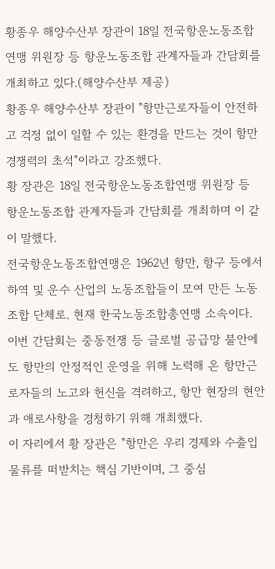황종우 해양수산부 장관이 18일 전국항운노동조합연맹 위원장 등 항운노동조합 관계자들과 간담회를 개최하고 있다.(해양수산부 제공)
황종우 해양수산부 장관이 "항만근로자들이 안전하고 걱정 없이 일할 수 있는 환경을 만드는 것이 항만 경쟁력의 초석"이라고 강조했다.
황 장관은 18일 전국항운노동조합연맹 위원장 등 항운노동조합 관계자들과 간담회를 개최하며 이 같이 말했다.
전국항운노동조합연맹은 1962년 항만, 항구 등에서 하역 및 운수 산업의 노동조합들이 모여 만든 노동조합 단체로. 현재 한국노동조합총연맹 소속이다.
이번 간담회는 중동전쟁 등 글로벌 공급망 불안에도 항만의 안정적인 운영을 위해 노력해 온 항만근로자들의 노고와 헌신을 격려하고, 항만 현장의 현안과 애로사항을 경청하기 위해 개최했다.
이 자리에서 황 장관은 "항만은 우리 경제와 수출입 물류를 떠받치는 핵심 기반이며, 그 중심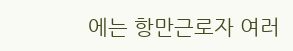에는 항만근로자 여러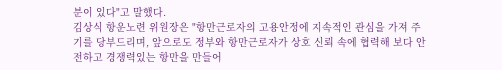분이 있다"고 말했다.
김상식 항운노련 위원장은 "항만근로자의 고용안정에 지속적인 관심을 가져 주기를 당부드리며, 앞으로도 정부와 항만근로자가 상호 신뢰 속에 협력해 보다 안전하고 경쟁력있는 항만을 만들어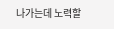나가는데 노력할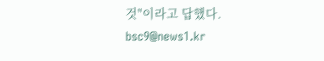것"이라고 답했다.
bsc9@news1.kr